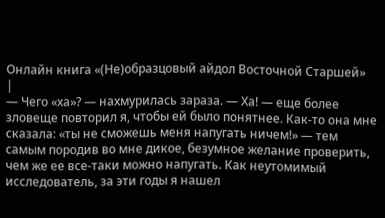Онлайн книга «(Не)образцовый айдол Восточной Старшей»
|
— Чего «ха»? — нахмурилась зараза. — Ха! — еще более зловеще повторил я, чтобы ей было понятнее. Как-то она мне сказала: «ты не сможешь меня напугать ничем!» — тем самым породив во мне дикое, безумное желание проверить, чем же ее все-таки можно напугать. Как неутомимый исследователь, за эти годы я нашел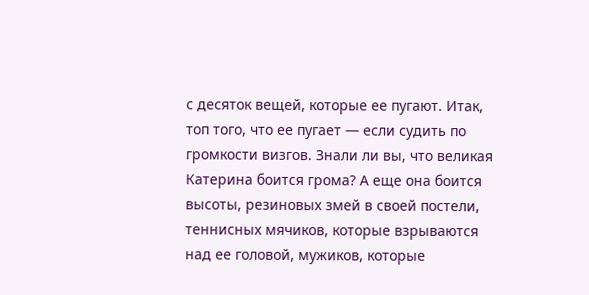с десяток вещей, которые ее пугают. Итак, топ того, что ее пугает — если судить по громкости визгов. Знали ли вы, что великая Катерина боится грома? А еще она боится высоты, резиновых змей в своей постели, теннисных мячиков, которые взрываются над ее головой, мужиков, которые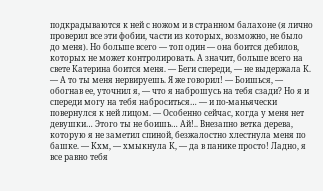подкрадываются к ней с ножом и в странном балахоне (я лично проверил все эти фобии, части из которых, возможно, не было до меня). Но больше всего — топ один — она боится дебилов, которых не может контролировать. А значит, больше всего на свете Катерина боится меня. — Беги спереди, — не выдержала К. — А то ты меня нервируешь. Я же говорил! — Боишься, — обогнав ее, уточнил я, — что я наброшусь на тебя сзади? Но я и спереди могу на тебя наброситься… — и по-маньячески повернулся к ней лицом. — Особенно сейчас, когда у меня нет девушки… Этого ты не боишь… Ай!.. Внезапно ветка дерева, которую я не заметил спиной, безжалостно хлестнула меня по башке. — Кхм, — хмыкнула К, — да в панике просто! Ладно, я все равно тебя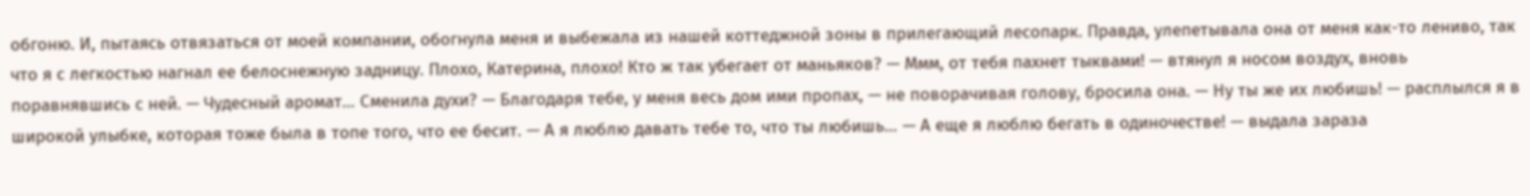обгоню. И, пытаясь отвязаться от моей компании, обогнула меня и выбежала из нашей коттеджной зоны в прилегающий лесопарк. Правда, улепетывала она от меня как-то лениво, так что я с легкостью нагнал ее белоснежную задницу. Плохо, Катерина, плохо! Кто ж так убегает от маньяков? — Ммм, от тебя пахнет тыквами! — втянул я носом воздух, вновь поравнявшись с ней. — Чудесный аромат… Сменила духи? — Благодаря тебе, у меня весь дом ими пропах, — не поворачивая голову, бросила она. — Ну ты же их любишь! — расплылся я в широкой улыбке, которая тоже была в топе того, что ее бесит. — А я люблю давать тебе то, что ты любишь… — А еще я люблю бегать в одиночестве! — выдала зараза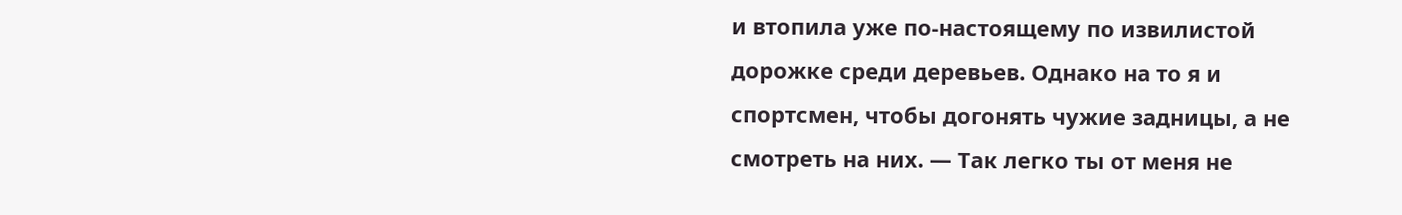и втопила уже по-настоящему по извилистой дорожке среди деревьев. Однако на то я и спортсмен, чтобы догонять чужие задницы, а не смотреть на них. — Так легко ты от меня не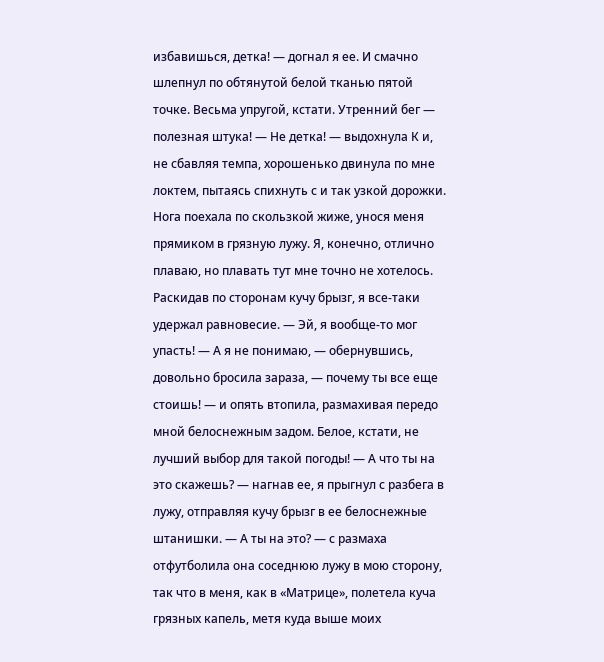избавишься, детка! — догнал я ее. И смачно шлепнул по обтянутой белой тканью пятой точке. Весьма упругой, кстати. Утренний бег — полезная штука! — Не детка! — выдохнула К и, не сбавляя темпа, хорошенько двинула по мне локтем, пытаясь спихнуть с и так узкой дорожки. Нога поехала по скользкой жиже, унося меня прямиком в грязную лужу. Я, конечно, отлично плаваю, но плавать тут мне точно не хотелось. Раскидав по сторонам кучу брызг, я все-таки удержал равновесие. — Эй, я вообще-то мог упасть! — А я не понимаю, — обернувшись, довольно бросила зараза, — почему ты все еще стоишь! — и опять втопила, размахивая передо мной белоснежным задом. Белое, кстати, не лучший выбор для такой погоды! — А что ты на это скажешь? — нагнав ее, я прыгнул с разбега в лужу, отправляя кучу брызг в ее белоснежные штанишки. — А ты на это? — с размаха отфутболила она соседнюю лужу в мою сторону, так что в меня, как в «Матрице», полетела куча грязных капель, метя куда выше моих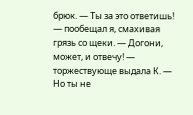брюк. — Ты за это ответишь! — пообещал я, смахивая грязь со щеки. — Догони, может, и отвечу! — торжествующе выдала К. — Но ты не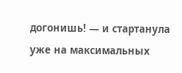догонишь! — и стартанула уже на максимальных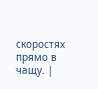скоростях прямо в чащу. |